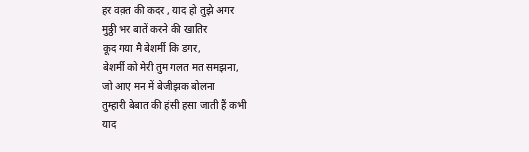हर वक़्त की कदर , याद हो तुझे अगर
मुठ्ठी भर बातें करने की खातिर
कूद गया मै बेशर्मी कि डगर,
बेशर्मी को मेरी तुम गलत मत समझना,
जो आए मन में बेजीझक बोलना
तुम्हारी बेबात की हंसी हसा जाती हैं कभी
याद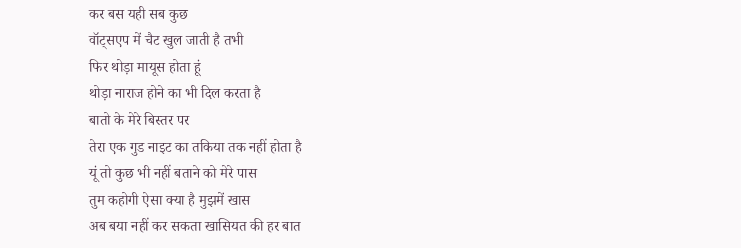कर बस यही सब कुछ
वॉट्सएप में चैट खुल जाती है तभी
फिर थोड़ा मायूस होता हूं
थोड़ा नाराज होने का भी दिल करता है
बातो के मेरे बिस्तर पर
तेरा एक गुड नाइट का तकिया तक नहीं होता है
यूं तो कुछ भी नहीं बताने को मेरे पास
तुम कहोगी ऐसा क्या है मुझमें खास
अब बया नहीं कर सकता खासियत की हर बात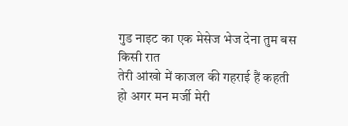गुड नाइट का एक मेसेज भेज देना तुम बस किसी रात
तेरी आंखो में काजल की गहराई हैं कहती
हो अगर मन मर्जी मेरी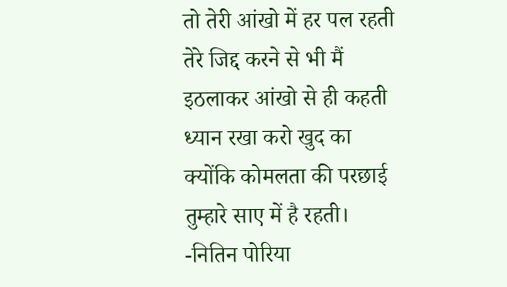तो तेरी आंखो में हर पल रहती
तेरे जिद्द करने से भी मैं
इठलाकर आंखो से ही कहती
ध्यान रखा करो खुद का
क्योंकि कोमलता की परछाई
तुम्हारे साए में है रहती।
-नितिन पोरिया